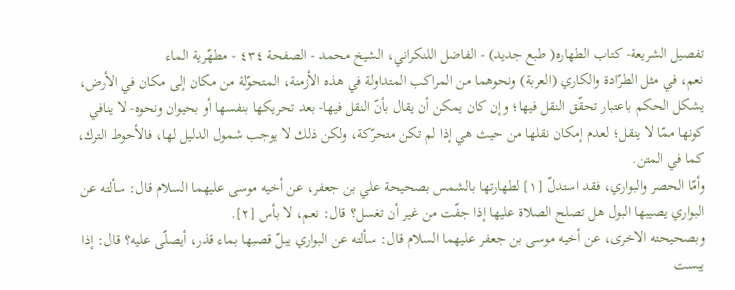تفصيل الشريعة- كتاب الطهاره( طبع جديد) - الفاضل اللنكراني، الشيخ محمد - الصفحة ٤٣٤ - مطهّرية الماء
نعم، في مثل الطرّادة والكاري (العربة) ونحوهما من المراكب المتداولة في هذه الأزمنة، المتحوّلة من مكان إلى مكان في الأرض، يشكل الحكم باعتبار تحقّق النقل فيها؛ وإن كان يمكن أن يقال بأنّ النقل فيها- بعد تحريكها بنفسها أو بحيوان ونحوه- لا ينافي كونها ممّا لا ينقل؛ لعدم إمكان نقلها من حيث هي إذا لم تكن متحرّكة، ولكن ذلك لا يوجب شمول الدليل لها، فالأحوط الترك، كما في المتن.
وأمّا الحصر والبواري، فقد استدلّ [١] لطهارتها بالشمس بصحيحة علي بن جعفر، عن أخيه موسى عليهما السلام قال: سألته عن البواري يصيبها البول هل تصلح الصلاة عليها إذا جفّت من غير أن تغسل؟ قال: نعم، لا بأس [٢].
وبصحيحته الاخرى، عن أخيه موسى بن جعفر عليهما السلام قال: سألته عن البواري يبلّ قصبها بماء قذر، أيصلّى عليه؟ قال: إذا يبست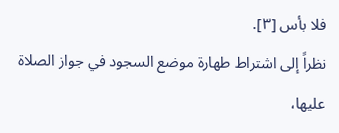فلا بأس [٣].
نظراً إلى اشتراط طهارة موضع السجود في جواز الصلاة عليها،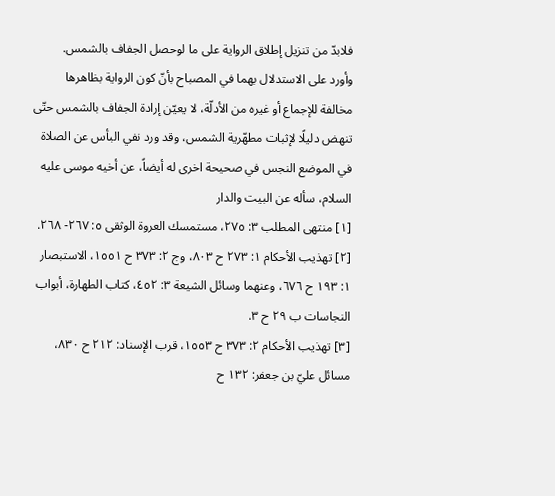فلابدّ من تنزيل إطلاق الرواية على ما لوحصل الجفاف بالشمس.
وأورد على الاستدلال بهما في المصباح بأنّ كون الرواية بظاهرها مخالفة للإجماع أو غيره من الأدلّة، لا يعيّن إرادة الجفاف بالشمس حتّى تنهض دليلًا لإثبات مطهّرية الشمس، وقد ورد نفي البأس عن الصلاة في الموضع النجس في صحيحة اخرى له أيضاً، عن أخيه موسى عليه السلام، سأله عن البيت والدار
[١] منتهى المطلب ٣: ٢٧٥، مستمسك العروة الوثقى ٥: ٢٦٧- ٢٦٨.
[٢] تهذيب الأحكام ١: ٢٧٣ ح ٨٠٣، وج ٢: ٣٧٣ ح ١٥٥١، الاستبصار ١: ١٩٣ ح ٦٧٦، وعنهما وسائل الشيعة ٣: ٤٥٢، كتاب الطهارة، أبواب النجاسات ب ٢٩ ح ٣.
[٣] تهذيب الأحكام ٢: ٣٧٣ ح ١٥٥٣، قرب الإسناد: ٢١٢ ح ٨٣٠، مسائل عليّ بن جعفر: ١٣٢ ح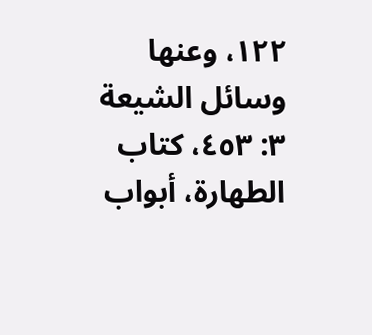١٢٢، وعنها وسائل الشيعة ٣: ٤٥٣، كتاب الطهارة، أبواب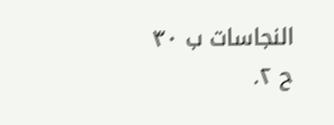النجاسات ب ٣٠ ح ٢.